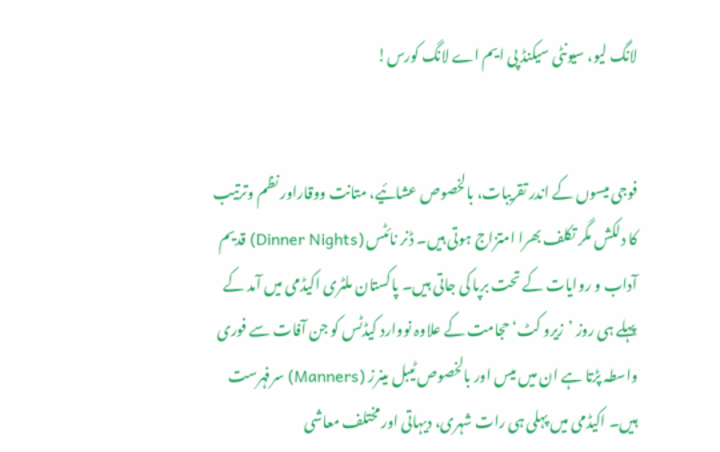لانگ لیو، سیونٹی سیکنڈ پی ایم اے لانگ کورس!


فوجی میسوں کے اندر تقریبات، بالخصوص عشائیے، متانت ووقاراور نظم وترتیب کا دلکش مگر تکلف بھرا امتزاج ہوتی ہیں۔ ڈنر نائٹس (Dinner Nights) قدیم آداب و روایات کے تحت برپا کی جاتی ہیں۔ پاکستان ملٹری اکیڈمی میں آمد کے پہلے ہی روز ’زیرو کٹ‘ حجامت کے علاوہ نووارد کیڈٹس کو جن آفات سے فوری واسطہ پڑتا ہے ان میں میس اور بالخصوص ٹیبل مینرز (Manners) سرفہرست ہیں۔ اکیڈمی میں پہلی ہی رات شہری، دیہاتی اور مختلف معاشی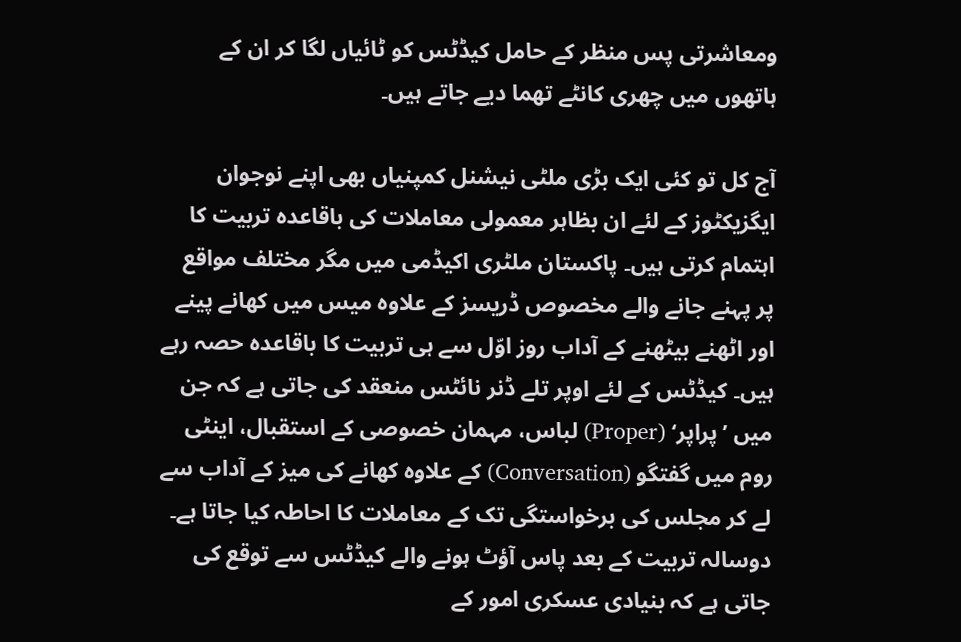ومعاشرتی پس منظر کے حامل کیڈٹس کو ٹائیاں لگا کر ان کے ہاتھوں میں چھری کانٹے تھما دیے جاتے ہیں۔

آج کل تو کئی ایک بڑی ملٹی نیشنل کمپنیاں بھی اپنے نوجوان ایگزیکٹوز کے لئے ان بظاہر معمولی معاملات کی باقاعدہ تربیت کا اہتمام کرتی ہیں۔ پاکستان ملٹری اکیڈمی میں مگر مختلف مواقع پر پہنے جانے والے مخصوص ڈریسز کے علاوہ میس میں کھانے پینے اور اٹھنے بیٹھنے کے آداب روز اوّل سے ہی تربیت کا باقاعدہ حصہ رہے ہیں۔ کیڈٹس کے لئے اوپر تلے ڈنر نائٹس منعقد کی جاتی ہے کہ جن میں ’پراپر‘ (Proper) لباس، مہمان خصوصی کے استقبال، اینٹی روم میں گفتگو (Conversation) کے علاوہ کھانے کی میز کے آداب سے لے کر مجلس کی برخواستگی تک کے معاملات کا احاطہ کیا جاتا ہے۔ دوسالہ تربیت کے بعد پاس آؤٹ ہونے والے کیڈٹس سے توقع کی جاتی ہے کہ بنیادی عسکری امور کے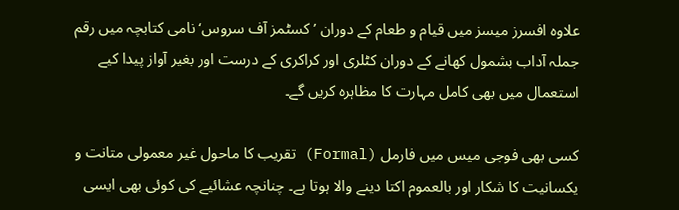علاوہ افسرز میسز میں قیام و طعام کے دوران ’کسٹمز آف سروس‘ نامی کتابچہ میں رقم جملہ آداب بشمول کھانے کے دوران کٹلری اور کراکری کے درست اور بغیر آواز پیدا کیے استعمال میں بھی کامل مہارت کا مظاہرہ کریں گے۔

کسی بھی فوجی میس میں فارمل (Formal) تقریب کا ماحول غیر معمولی متانت و یکسانیت کا شکار اور بالعموم اکتا دینے والا ہوتا ہے۔ چنانچہ عشائیے کی کوئی بھی ایسی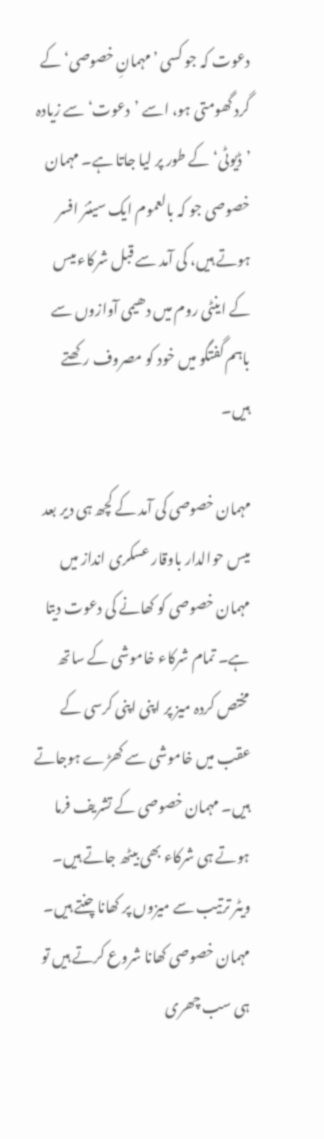دعوت کہ جو کسی ’مہمانِ خصوصی‘ کے گرد گھومتی ہو، اسے ’دعوت‘ سے زیادہ ’ڈیوٹی‘ کے طور پر لیا جاتا ہے۔ مہمان خصوصی جو کہ بالعموم ایک سینئر افسر ہوتے ہیں، کی آمد سے قبل شرکاء میس کے اینٹی روم میں دھیمی آوازوں سے باہم گفتگو میں خود کو مصروف رکھتے ہیں۔

مہمان خصوصی کی آمد کے کچھ ہی دیر بعد میس حوالدار باوقار عسکری انداز میں مہمان خصوصی کو کھانے کی دعوت دیتا ہے۔ تمام شرکاء خاموشی کے ساتھ مختص کردہ میز پر اپنی اپنی کرسی کے عقب میں خاموشی سے کھڑے ہوجاتے ہیں۔ مہمان خصوصی کے تشریف فرما ہوتے ہی شرکاء بھی بیٹھ جاتے ہیں۔ ویٹر ترتیب سے میزوں پر کھانا چنتے ہیں۔ مہمان خصوصی کھانا شروع کرتے ہیں تو ہی سب چھری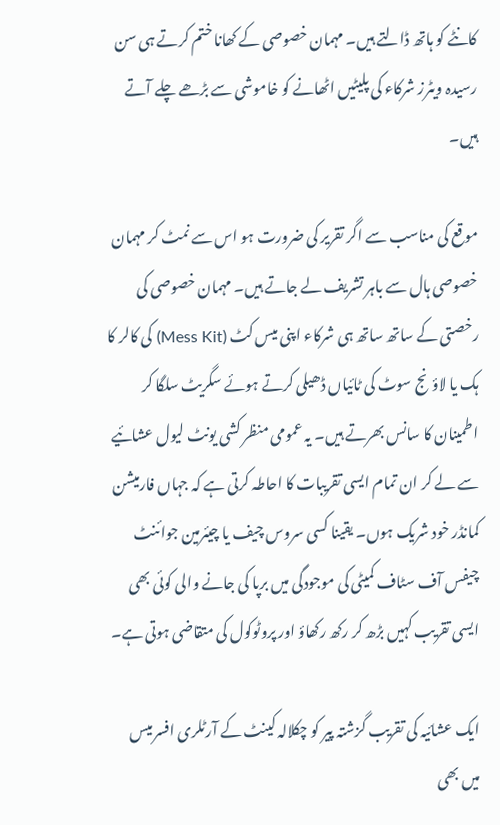کانٹے کو ہاتھ ڈالتے ہیں۔ مہمان خصوصی کے کھانا ختم کرتے ہی سن رسیدہ ویٹرز شرکاء کی پلیٹیں اٹھانے کو خاموشی سے بڑھے چلے آتے ہیں۔

موقع کی مناسب سے اگر تقریر کی ضرورت ہو اس سے نمٹ کر مہمان خصوصی ہال سے باہر تشریف لے جاتے ہیں۔ مہمان خصوصی کی رخصتی کے ساتھ ساتھ ہی شرکاء اپنی میس کٹ (Mess Kit) کی کالر کا ہک یا لاؤنج سوٹ کی ٹائیاں ڈھیلی کرتے ہوئے سگریٹ سلگا کر اطمینان کا سانس بھرتے ہیں۔ یہ عمومی منظر کشی یونٹ لیول عشائیے سے لے کر ان تمام ایسی تقریبات کا احاطہ کرتی ہے کہ جہاں فارمیشن کمانڈر خود شریک ہوں۔ یقینا کسی سروس چیف یا چیئرمین جوائنٹ چیفس آف سٹاف کمیٹی کی موجودگی میں برپا کی جانے والی کوئی بھی ایسی تقریب کہیں بڑھ کر رکھ رکھاؤ اور پروٹوکول کی متقاضی ہوتی ہے۔

ایک عشائیہ کی تقریب گزشتہ پیر کو چکلالہ کینٹ کے آرٹلری افسر میس میں بھی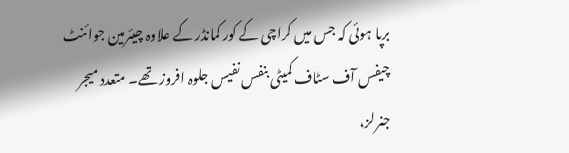برپا ہوئی کہ جس میں کراچی کے کور کمانڈر کے علاوہ چیئرمین جوائنٹ چیفس آف سٹاف کمیٹی بنفس نفیس جلوہ افروز تھے۔ متعدد میجر جنرلز،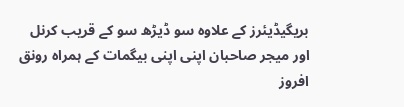بریگیڈیئرز کے علاوہ سو ڈیڑھ سو کے قریب کرنل اور میجر صاحبان اپنی اپنی بیگمات کے ہمراہ رونق افروز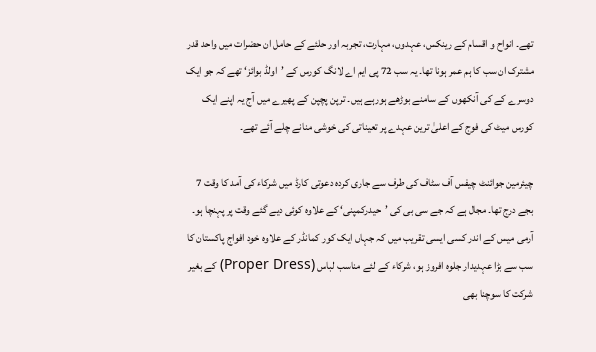تھے۔ انواح و اقسام کے رینکس، عہدوں، مہارت، تجربہ اور حلئے کے حامل ان حضرات میں واحد قدر مشترک ان سب کا ہم عمر ہونا تھا۔ یہ سب 72 پی ایم اے لانگ کورس کے ’اولڈ بوائز‘ تھے کہ جو ایک دوسرے کے کی آنکھوں کے سامنے بوڑھے ہورہے ہیں۔ ترپن پچپن کے پھیرے میں آج یہ اپنے ایک کورس میٹ کی فوج کے اعلیٰ ترین عہدے پر تعیناتی کی خوشی منانے چلے آئے تھے۔

چیئرمین جوائنٹ چیفس آف سٹاف کی طرف سے جاری کردہ دعوتی کارڈ میں شرکاء کی آمد کا وقت 7 بجے درج تھا۔ مجال ہے کہ جے سی بی کی ’حیدرکمپنی‘ کے علاوہ کوئی دیے گئے وقت پر پہنچا ہو۔ آرمی میس کے اندر کسی ایسی تقریب میں کہ جہاں ایک کور کمانڈر کے علاوہ خود افواج پاکستان کا سب سے بڑا عہدیدار جلوہ افروز ہو، شرکاء کے لئے مناسب لباس (Proper Dress) کے بغیر شرکت کا سوچنا بھی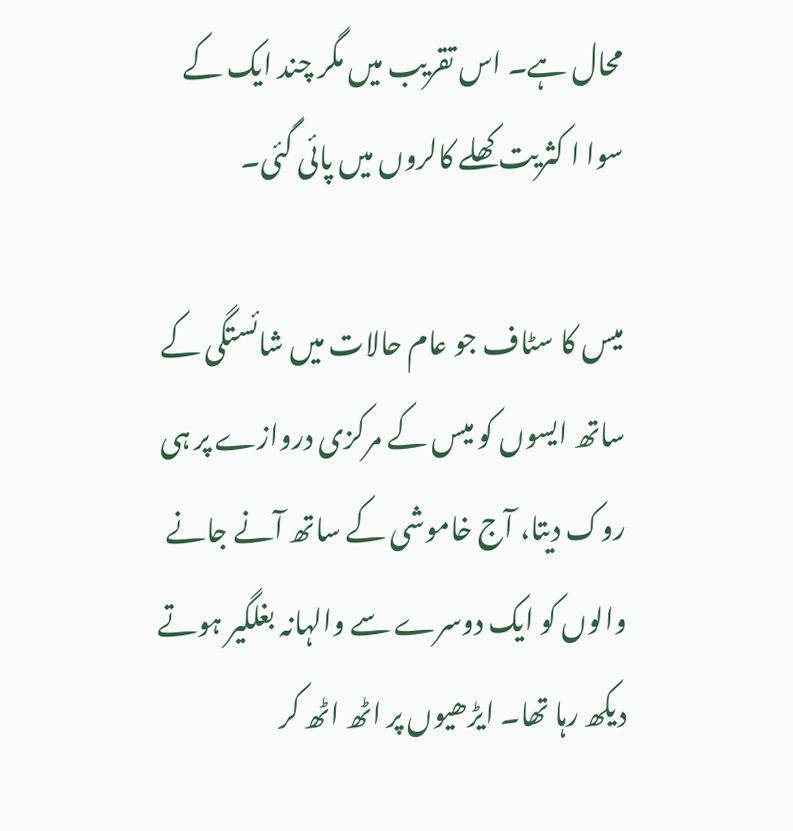محال ہے۔ اس تقریب میں مگر چند ایک کے سوا ا کثریت کھلے کالروں میں پائی گئی۔

میس کا سٹاف جو عام حالات میں شائستگی کے ساتھ ایسوں کو میس کے مرکزی دروازے پر ہی روک دیتا، آج خاموشی کے ساتھ آنے جانے والوں کو ایک دوسرے سے والہانہ بغلگیر ہوتے دیکھ رہا تھا۔ ایڑھیوں پر اٹھ اٹھ کر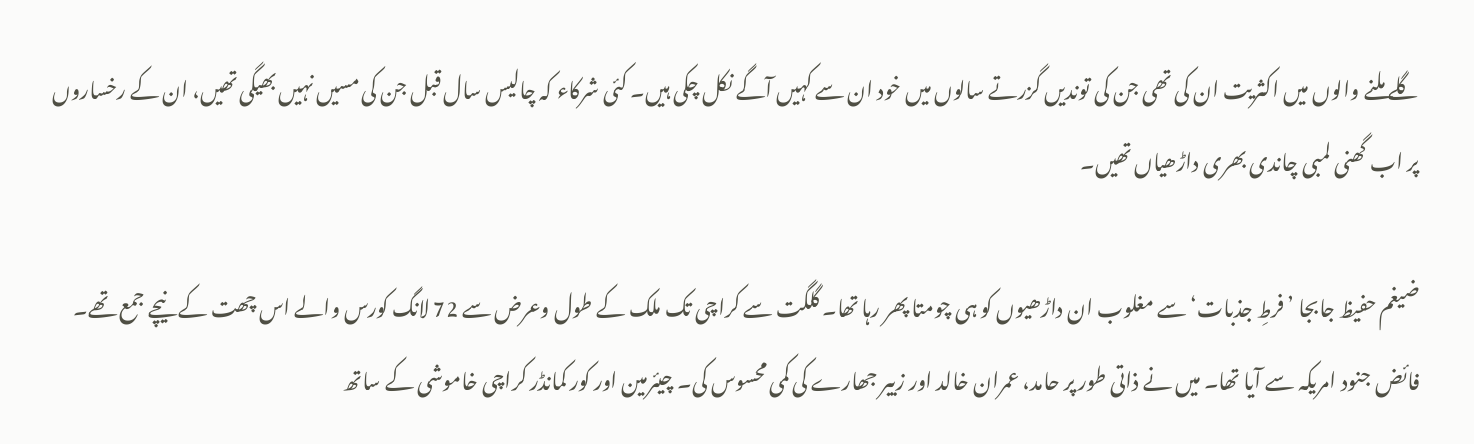گلے ملنے والوں میں اکثریت ان کی تھی جن کی توندیں گزرتے سالوں میں خود ان سے کہیں آگے نکل چکی ہیں۔ کئی شرکاء کہ چالیس سال قبل جن کی مسیں نہیں بھیگی تھیں، ان کے رخساروں پر اب گھنی لمبی چاندی بھری داڑھیاں تھیں۔

ضیغم حفیظ جابجا ’فرطِ جذبات‘ سے مغلوب ان داڑھیوں کو ہی چومتا پھر رہا تھا۔ گلگت سے کراچی تک ملک کے طول وعرض سے 72 لانگ کورس والے اس چھت کے نیچے جمع تھے۔ فائض جنود امریکہ سے آیا تھا۔ میں نے ذاتی طور پر حامد، عمران خالد اور زبیر جھارے کی کمی محسوس کی۔ چیئرمین اور کور کمانڈر کراچی خاموشی کے ساتھ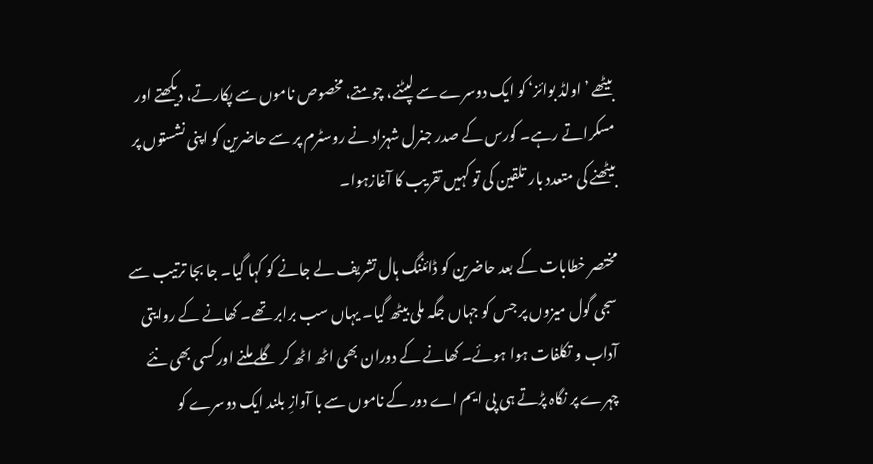بیٹھے ’اولڈ بوائز‘ کو ایک دوسرے سے لپٹنے، چومتے، مخصوص ناموں سے پکارتے، دیکھتے اور مسکراتے رہے۔ کورس کے صدر جنرل شہزاد نے روسٹرم پر سے حاضرین کو اپنی نشستوں پر بیٹھنے کی متعدد بار تلقین کی تو کہیں تقریب کا آغازہوا۔

مختصر خطابات کے بعد حاضرین کو ڈائننگ ہال تشریف لے جانے کو کہا گیا۔ جا بجا ترتیب سے سجی گول میزوں پر جس کو جہاں جگہ ملی بیٹھ گیا۔ یہاں سب برابر تھے۔ کھانے کے روایتی آداب و تکلفات ہوا ہوئے۔ کھانے کے دوران بھی اٹھ اٹھ کر گلے ملنے اور کسی بھی نئے چہرے پر نگاہ پڑتے ہی پی ایم اے دور کے ناموں سے با آوازِ بلند ایک دوسرے کو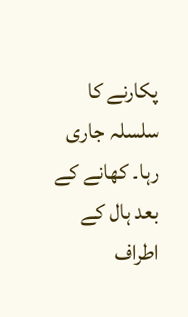پکارنے کا سلسلہ جاری رہا۔ کھانے کے بعد ہال کے اطراف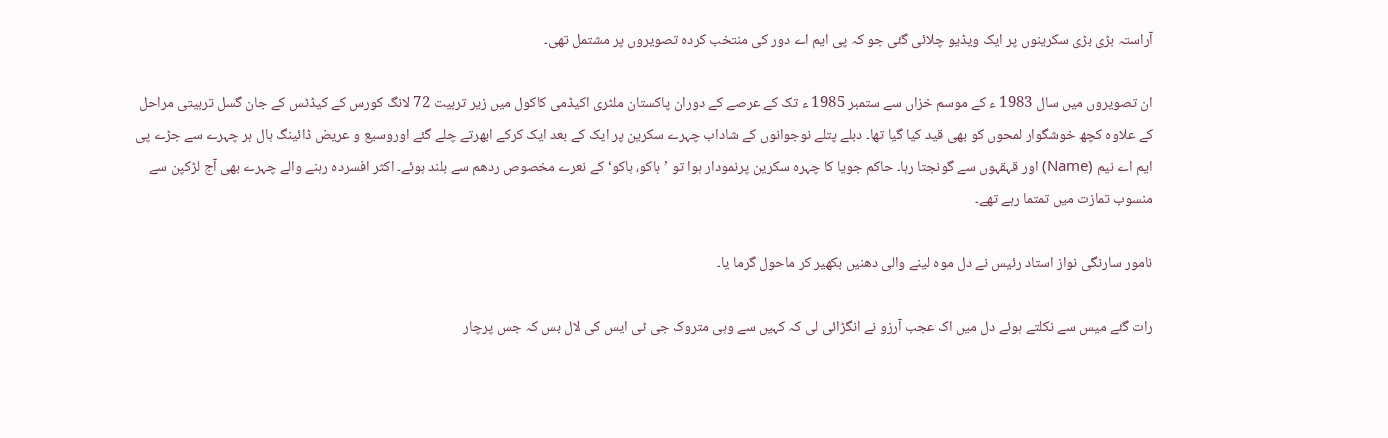آراستہ بڑی بڑی سکرینوں پر ایک ویڈیو چلائی گئی جو کہ پی ایم اے دور کی منتخب کردہ تصویروں پر مشتمل تھی۔

ان تصویروں میں سال 1983 ء کے موسم خزاں سے ستمبر 1985 ء تک کے عرصے کے دوران پاکستان ملٹری اکیڈمی کاکول میں زیر تربیت 72 لانگ کورس کے کیڈٹس کے جان گسل تربیتی مراحل کے علاوہ کچھ خوشگوار لمحوں کو بھی قید کیا گیا تھا۔ دبلے پتلے نوجوانوں کے شاداب چہرے سکرین پر ایک کے بعد ایک کرکے ابھرتے چلے گئے اوروسیع و عریض ڈائینگ ہال ہر چہرے سے جڑے پی ایم اے نیم (Name) اور قہقہوں سے گونجتا رہا۔ حاکم جویا کا چہرہ سکرین پرنمودار ہوا تو ’ہاکو، ہاکو‘ کے نعرے مخصوص ردھم سے بلند ہوئے۔ اکثر افسردہ رہنے والے چہرے بھی آج لڑکپن سے منسوب تمازت میں تمتما رہے تھے۔

نامور سارنگی نواز استاد رئیس نے دل موہ لینے والی دھنیں بکھیر کر ماحول گرما یا۔

رات گئے میس سے نکلتے ہوئے دل میں اک عجب آرزو نے انگڑائی لی کہ کہیں سے وہی متروک جی ٹی ایس کی لال بس کہ جس پرچار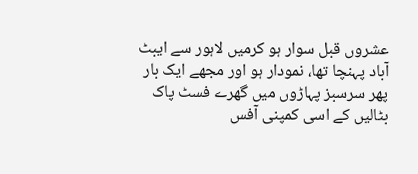عشروں قبل سوار ہو کرمیں لاہور سے ایبٹ آباد پہنچا تھا، نمودار ہو اور مجھے ایک بار پھر سرسبز پہاڑوں میں گھرے فسٹ پاک بٹالیں کے اسی کمپنی آفس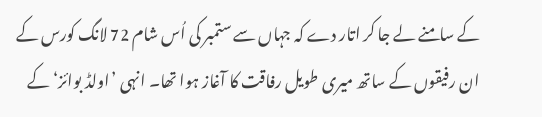کے سامنے لے جا کر اتار دے کہ جہاں سے ستمبر کی اُس شام 72 لانگ کورس کے ان رفیقوں کے ساتھ میری طویل رفاقت کا آغاز ہوا تھا۔ انہی ’اولڈ بوائز‘ کے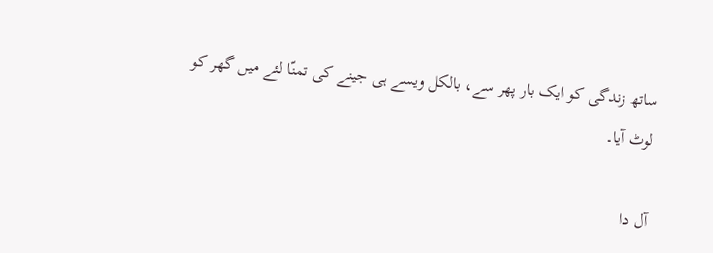ساتھ زندگی کو ایک بار پھر سے، بالکل ویسے ہی جینے کی تمنّا لئے میں گھر کو لوٹ آیا۔

آل دا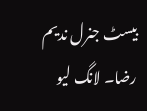بیسٹ جنرل ندیم رضا۔ لانگ لیو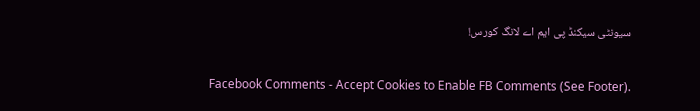سیونٹی سیکنڈ پی ایم اے لانگ کورس!


Facebook Comments - Accept Cookies to Enable FB Comments (See Footer).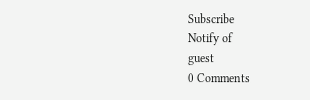Subscribe
Notify of
guest
0 Comments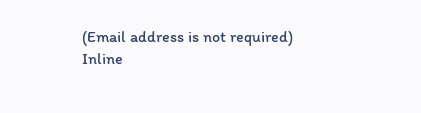(Email address is not required)
Inline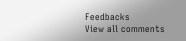Feedbacks
View all comments